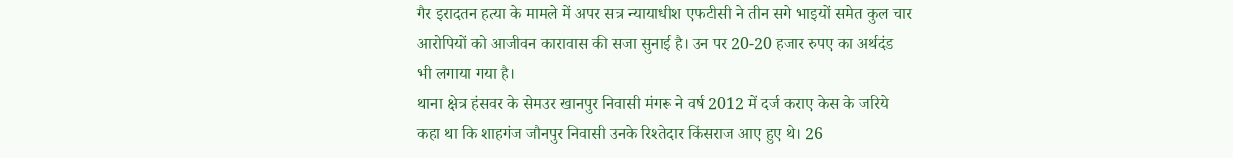गैर इरादतन हत्या के मामले में अपर सत्र न्यायाधीश एफटीसी ने तीन सगे भाइयों समेत कुल चार आरोपियों को आजीवन कारावास की सजा सुनाई है। उन पर 20-20 हजार रुपए का अर्थदंड भी लगाया गया है।
थाना क्षेत्र हंसवर के सेमउर खानपुर निवासी मंगरू ने वर्ष 2012 में दर्ज कराए केस के जरिये कहा था कि शाहगंज जौनपुर निवासी उनके रिश्तेदार किंसराज आए हुए थे। 26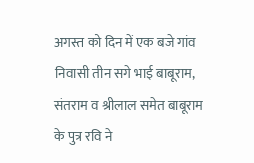अगस्त को दिन में एक बजे गांव निवासी तीन सगे भाई बाबूराम, संतराम व श्रीलाल समेत बाबूराम के पुत्र रवि ने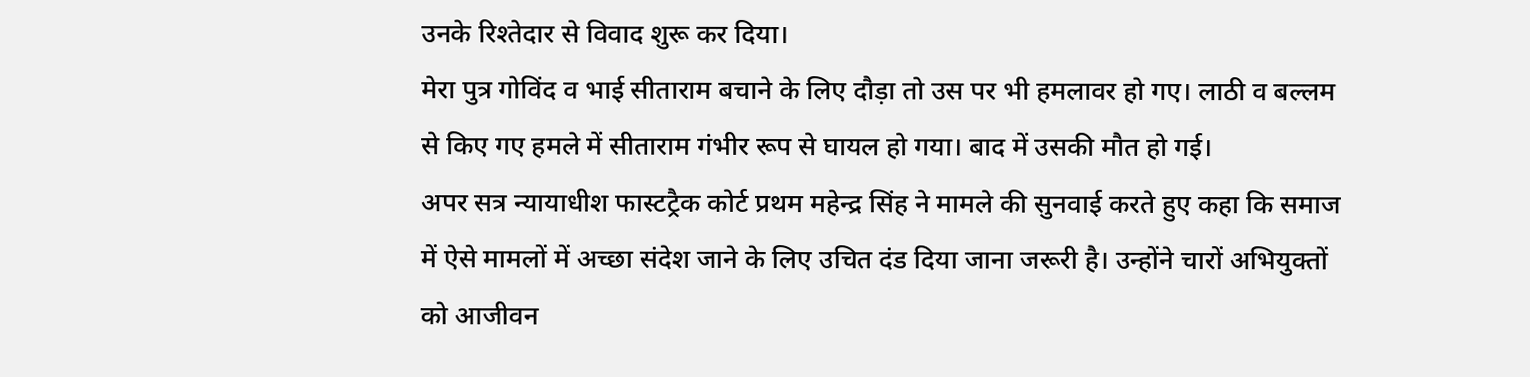उनके रिश्तेदार से विवाद शुरू कर दिया।
मेरा पुत्र गोविंद व भाई सीताराम बचाने के लिए दौड़ा तो उस पर भी हमलावर हो गए। लाठी व बल्लम से किए गए हमले में सीताराम गंभीर रूप से घायल हो गया। बाद में उसकी मौत हो गई।
अपर सत्र न्यायाधीश फास्टट्रैक कोर्ट प्रथम महेन्द्र सिंह ने मामले की सुनवाई करते हुए कहा कि समाज में ऐसे मामलों में अच्छा संदेश जाने के लिए उचित दंड दिया जाना जरूरी है। उन्होंने चारों अभियुक्तों को आजीवन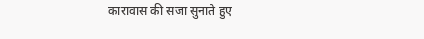कारावास की सजा सुनाते हुए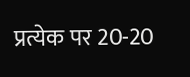प्रत्येक पर 20-20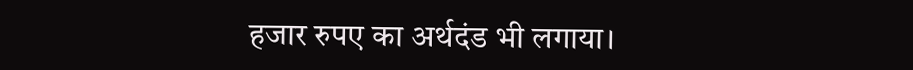हजार रुपए का अर्थदंड भी लगाया।